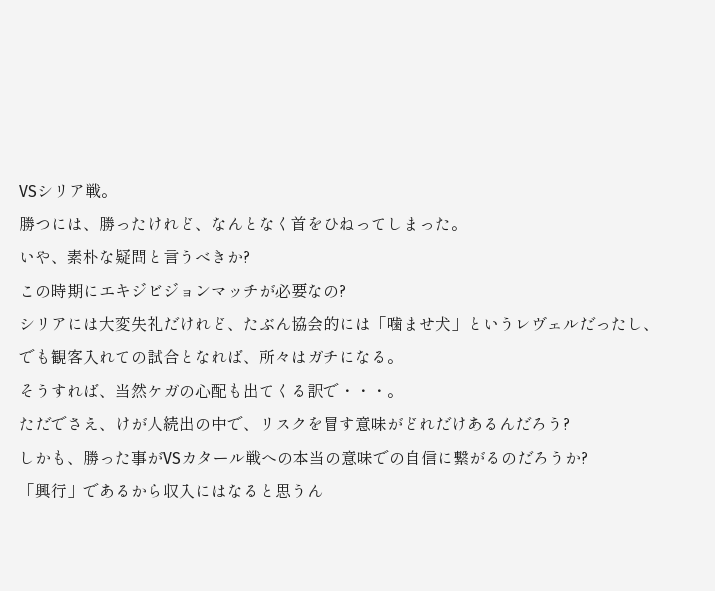VSシリア戦。
勝つには、勝ったけれど、なんとなく首をひねってしまった。
いや、素朴な疑問と言うべきか?
この時期にエキジビジョンマッチが必要なの?
シリアには大変失礼だけれど、たぶん協会的には「噛ませ犬」というレヴェルだったし、
でも観客入れての試合となれば、所々はガチになる。
そうすれば、当然ケガの心配も出てくる訳で・・・。
ただでさえ、けが人続出の中で、リスクを冒す意味がどれだけあるんだろう?
しかも、勝った事がVSカタール戦への本当の意味での自信に繋がるのだろうか?
「興行」であるから収入にはなると思うん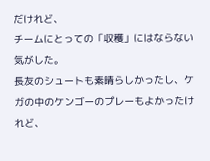だけれど、
チームにとっての「収穫」にはならない気がした。
長友のシュートも素晴らしかったし、ケガの中のケンゴーのプレーもよかったけれど、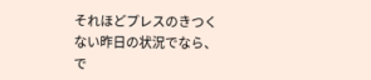それほどプレスのきつくない昨日の状況でなら、
で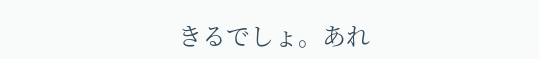きるでしょ。あれ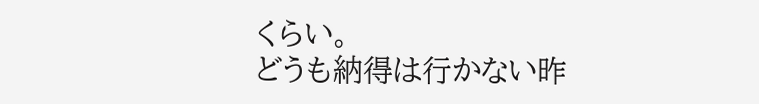くらい。
どうも納得は行かない昨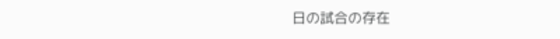日の試合の存在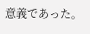意義であった。